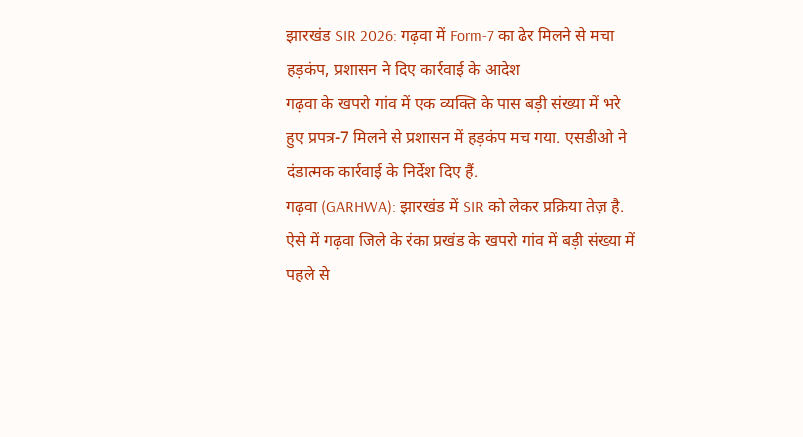झारखंड SIR 2026: गढ़वा में Form-7 का ढेर मिलने से मचा हड़कंप, प्रशासन ने दिए कार्रवाई के आदेश
गढ़वा के खपरो गांव में एक व्यक्ति के पास बड़ी संख्या में भरे हुए प्रपत्र-7 मिलने से प्रशासन में हड़कंप मच गया. एसडीओ ने दंडात्मक कार्रवाई के निर्देश दिए हैं.
गढ़वा (GARHWA): झारखंड में SIR को लेकर प्रक्रिया तेज़ है. ऐसे में गढ़वा जिले के रंका प्रखंड के खपरो गांव में बड़ी संख्या में पहले से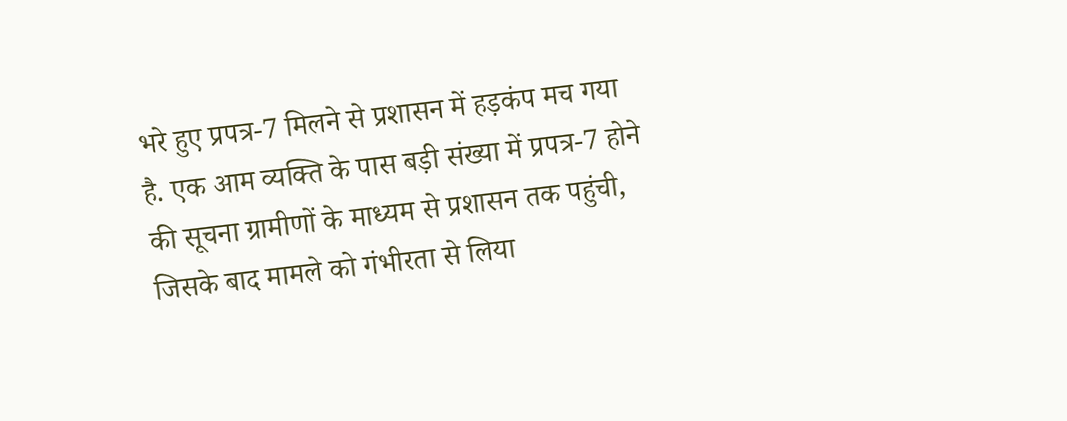भरे हुए प्रपत्र-7 मिलने से प्रशासन में हड़कंप मच गया है. एक आम व्यक्ति के पास बड़ी संख्या में प्रपत्र-7 होने की सूचना ग्रामीणों के माध्यम से प्रशासन तक पहुंची, जिसके बाद मामले को गंभीरता से लिया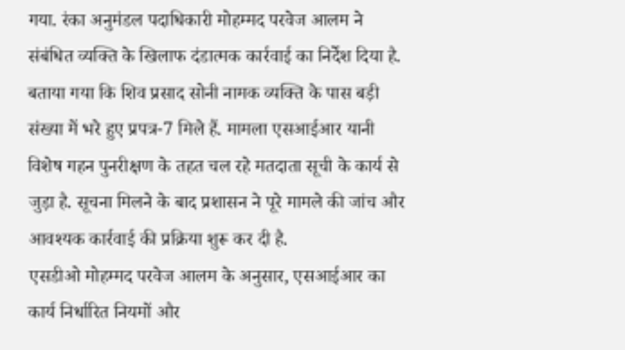गया. रंका अनुमंडल पदाधिकारी मोहम्मद परवेज आलम ने संबंधित व्यक्ति के खिलाफ दंडात्मक कार्रवाई का निर्देश दिया है. बताया गया कि शिव प्रसाद सोनी नामक व्यक्ति के पास बड़ी संख्या में भरे हुए प्रपत्र-7 मिले हैं. मामला एसआईआर यानी विशेष गहन पुनरीक्षण के तहत चल रहे मतदाता सूची के कार्य से जुड़ा है. सूचना मिलने के बाद प्रशासन ने पूरे मामले की जांच और आवश्यक कार्रवाई की प्रक्रिया शुरू कर दी है.
एसडीओ मोहम्मद परवेज आलम के अनुसार, एसआईआर का कार्य निर्धारित नियमों और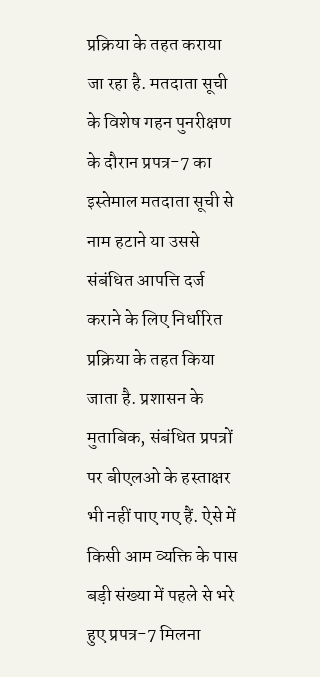प्रक्रिया के तहत कराया जा रहा है. मतदाता सूची के विशेष गहन पुनरीक्षण के दौरान प्रपत्र-7 का इस्तेमाल मतदाता सूची से नाम हटाने या उससे संबंधित आपत्ति दर्ज कराने के लिए निर्धारित प्रक्रिया के तहत किया जाता है. प्रशासन के मुताबिक, संबंधित प्रपत्रों पर बीएलओ के हस्ताक्षर भी नहीं पाए गए हैं. ऐसे में किसी आम व्यक्ति के पास बड़ी संख्या में पहले से भरे हुए प्रपत्र-7 मिलना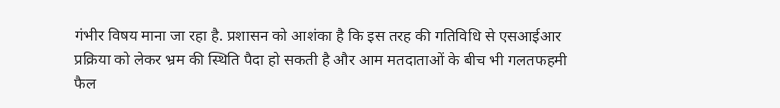गंभीर विषय माना जा रहा है. प्रशासन को आशंका है कि इस तरह की गतिविधि से एसआईआर प्रक्रिया को लेकर भ्रम की स्थिति पैदा हो सकती है और आम मतदाताओं के बीच भी गलतफहमी फैल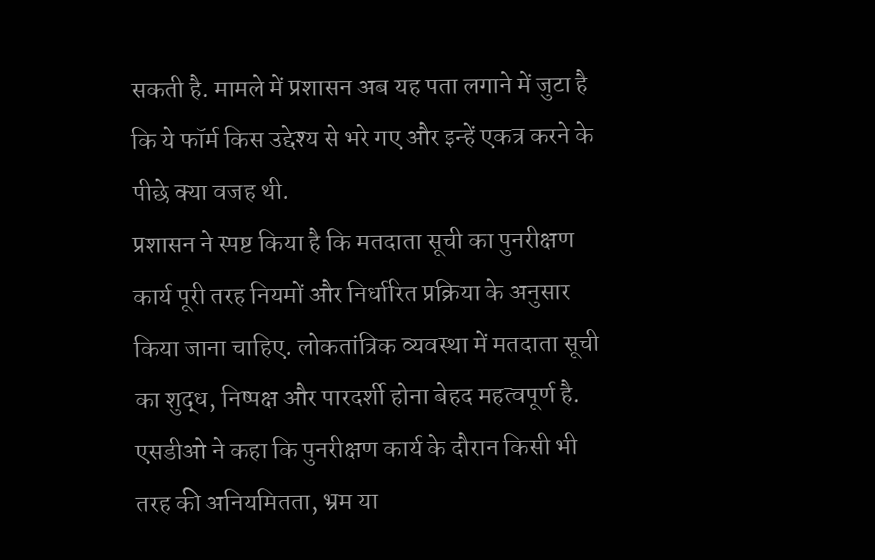सकती है. मामले में प्रशासन अब यह पता लगाने में जुटा है कि ये फॉर्म किस उद्देश्य से भरे गए और इन्हें एकत्र करने के पीछे क्या वजह थी.
प्रशासन ने स्पष्ट किया है कि मतदाता सूची का पुनरीक्षण कार्य पूरी तरह नियमों और निर्धारित प्रक्रिया के अनुसार किया जाना चाहिए. लोकतांत्रिक व्यवस्था में मतदाता सूची का शुद्ध, निष्पक्ष और पारदर्शी होना बेहद महत्वपूर्ण है. एसडीओ ने कहा कि पुनरीक्षण कार्य के दौरान किसी भी तरह की अनियमितता, भ्रम या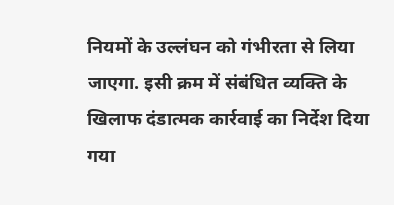नियमों के उल्लंघन को गंभीरता से लिया जाएगा. इसी क्रम में संबंधित व्यक्ति के खिलाफ दंडात्मक कार्रवाई का निर्देश दिया गया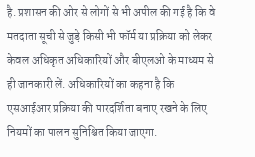है. प्रशासन की ओर से लोगों से भी अपील की गई है कि वे मतदाता सूची से जुड़े किसी भी फॉर्म या प्रक्रिया को लेकर केवल अधिकृत अधिकारियों और बीएलओ के माध्यम से ही जानकारी लें. अधिकारियों का कहना है कि एसआईआर प्रक्रिया की पारदर्शिता बनाए रखने के लिए नियमों का पालन सुनिश्चित किया जाएगा.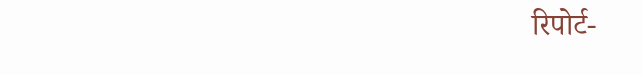रिपोर्ट-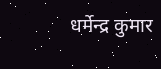धर्मेन्द्र कुमार